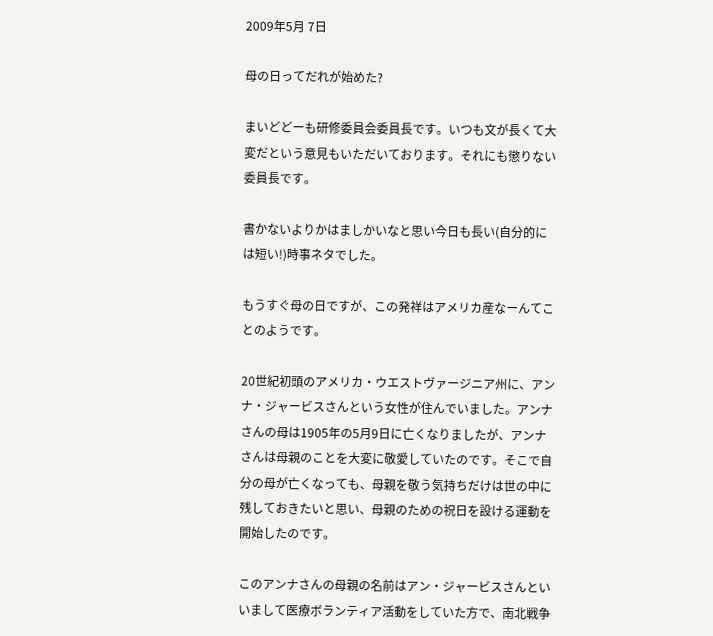2009年5月 7日

母の日ってだれが始めた?

まいどどーも研修委員会委員長です。いつも文が長くて大変だという意見もいただいております。それにも懲りない委員長です。

書かないよりかはましかいなと思い今日も長い(自分的には短い!)時事ネタでした。

もうすぐ母の日ですが、この発祥はアメリカ産なーんてことのようです。

20世紀初頭のアメリカ・ウエストヴァージニア州に、アンナ・ジャービスさんという女性が住んでいました。アンナさんの母は1905年の5月9日に亡くなりましたが、アンナさんは母親のことを大変に敬愛していたのです。そこで自分の母が亡くなっても、母親を敬う気持ちだけは世の中に残しておきたいと思い、母親のための祝日を設ける運動を開始したのです。

このアンナさんの母親の名前はアン・ジャービスさんといいまして医療ボランティア活動をしていた方で、南北戦争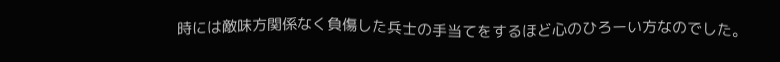時には敵味方関係なく負傷した兵士の手当てをするほど心のひろーい方なのでした。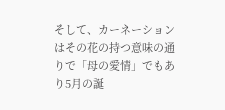そして、カーネーションはその花の持つ意味の通りで「母の愛情」でもあり5月の誕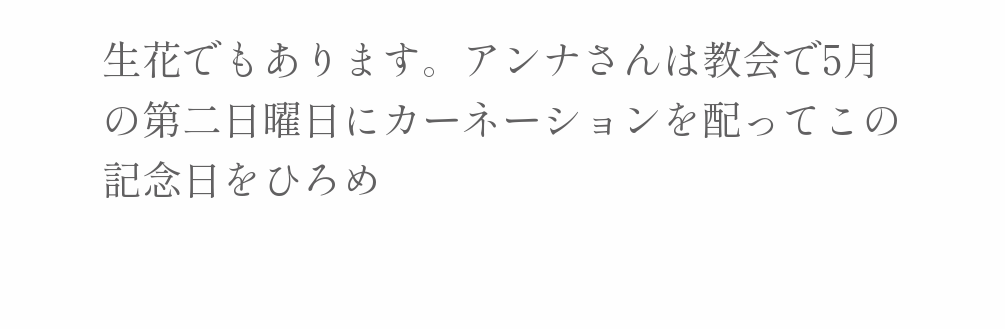生花でもあります。アンナさんは教会で5月の第二日曜日にカーネーションを配ってこの記念日をひろめ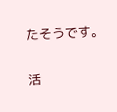たそうです。

活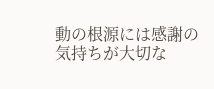動の根源には感謝の気持ちが大切な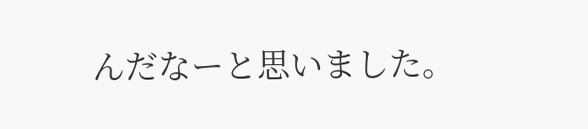んだなーと思いました。